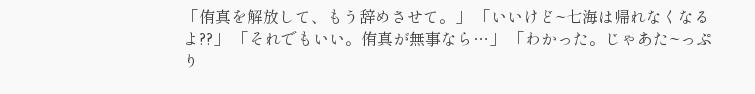「侑真を解放して、もう辞めさせて。」 「いいけど~七海は帰れなくなるよ??」 「それでもいい。侑真が無事なら…」 「わかった。じゃあた~っぷり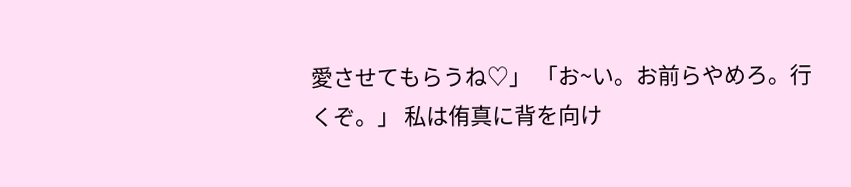愛させてもらうね♡」 「お~い。お前らやめろ。行くぞ。」 私は侑真に背を向け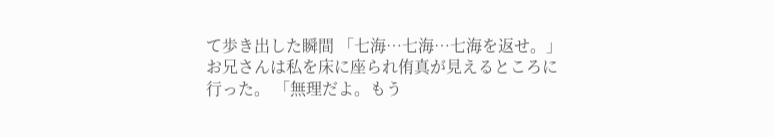て歩き出した瞬間 「七海…七海…七海を返せ。」 お兄さんは私を床に座られ侑真が見えるところに行った。 「無理だよ。もう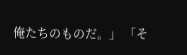俺たちのものだ。」 「そ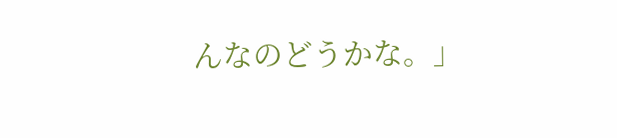んなのどうかな。」